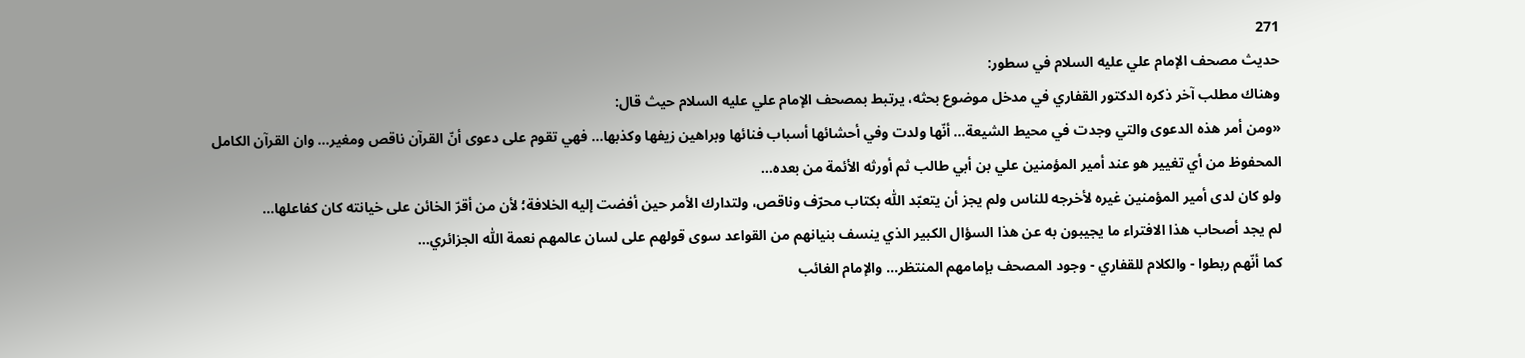271
حديث مصحف الإمام علي عليه السلام في سطور:
وهناك مطلب آخر ذكره الدكتور القفاري في مدخل موضوع بحثه، يرتبط بمصحف الإمام علي عليه السلام حيث قال:
«ومن أمر هذه الدعوى والتي وجدت في محيط الشيعة... أنّها ولدت وفي أحشائها أسباب فنائها وبراهين زيفها وكذبها... فهي تقوم على دعوى أنّ القرآن ناقص ومغير... وان القرآن الكامل المحفوظ من أي تغيير هو عند أمير المؤمنين علي بن أبي طالب ثم أورثه الأئمة من بعده...
ولو كان لدى أمير المؤمنين غيره لأخرجه للناس ولم يجز أن يتعبّد اللّٰه بكتاب محرّف وناقص، ولتدارك الأمر حين أفضت إليه الخلافة؛ لأن من أقرّ الخائن على خيانته كان كفاعلها...
لم يجد أصحاب هذا الافتراء ما يجيبون به عن هذا السؤال الكبير الذي ينسف بنيانهم من القواعد سوى قولهم على لسان عالمهم نعمة اللّٰه الجزائري...
كما أنّهم ربطوا - والكلام للقفاري - وجود المصحف بإمامهم المنتظر... والإمام الغائب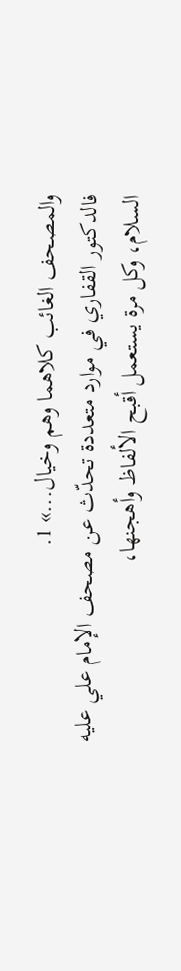والمصحف الغائب كلاهما وهم وخيال...» 1.
فالدكتور القفاري في موارد متعددة تحدّث عن مصحف الإمام علي عليه السلام، وكل مرة يستعمل أقبح الألفاظ وأهجنها،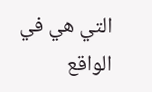التي هي في الواقع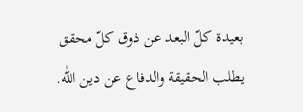بعيدة كلّ البعد عن ذوق كلّ محقق يطلب الحقيقة والدفاع عن دين اللّٰه.